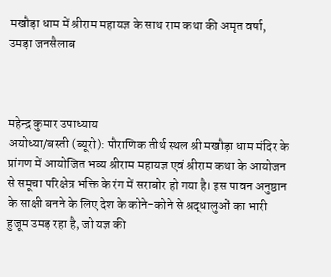मखौड़ा धाम में श्रीराम महायज्ञ के साथ राम कथा की अमृत वर्षा, उमड़ा जनसैलाब



महेन्द्र कुमार उपाध्याय
अयोध्या/बस्ती (ब्यूरो): पौराणिक तीर्थ स्थल श्री मखौड़ा धाम मंदिर के प्रांगण में आयोजित भव्य श्रीराम महायज्ञ एवं श्रीराम कथा के आयोजन से समूचा परिक्षेत्र भक्ति के रंग में सराबोर हो गया है। इस पावन अनुष्ठान के साक्षी बनने के लिए देश के कोने-कोने से श्रद्धालुओं का भारी हुजूम उमड़ रहा है, जो यज्ञ की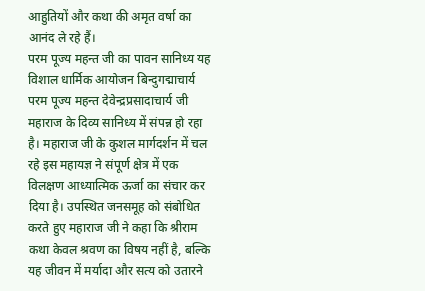आहुतियों और कथा की अमृत वर्षा का आनंद ले रहे हैं।
परम पूज्य महन्त जी का पावन सानिध्य यह विशाल धार्मिक आयोजन बिन्दुगद्माचार्य परम पूज्य महन्त देवेन्द्रप्रसादाचार्य जी महाराज के दिव्य सानिध्य में संपन्न हो रहा है। महाराज जी के कुशल मार्गदर्शन में चल रहे इस महायज्ञ ने संपूर्ण क्षेत्र में एक विलक्षण आध्यात्मिक ऊर्जा का संचार कर दिया है। उपस्थित जनसमूह को संबोधित करते हुए महाराज जी ने कहा कि श्रीराम कथा केवल श्रवण का विषय नहीं है, बल्कि यह जीवन में मर्यादा और सत्य को उतारने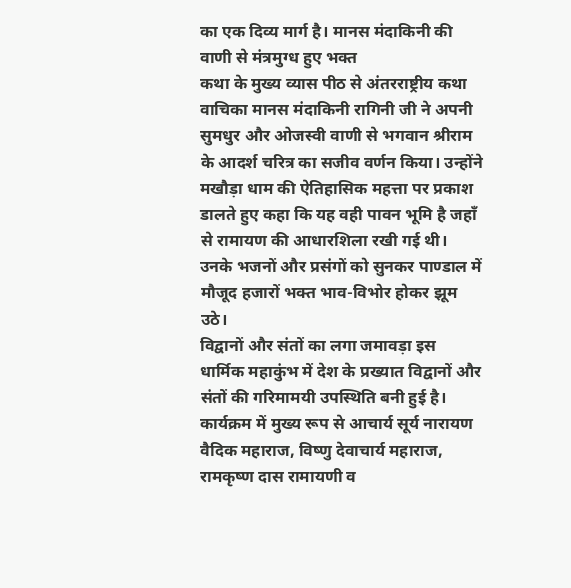का एक दिव्य मार्ग है। मानस मंदाकिनी की वाणी से मंत्रमुग्ध हुए भक्त
कथा के मुख्य व्यास पीठ से अंतरराष्ट्रीय कथा वाचिका मानस मंदाकिनी रागिनी जी ने अपनी सुमधुर और ओजस्वी वाणी से भगवान श्रीराम के आदर्श चरित्र का सजीव वर्णन किया। उन्होंने मखौड़ा धाम की ऐतिहासिक महत्ता पर प्रकाश डालते हुए कहा कि यह वही पावन भूमि है जहाँ से रामायण की आधारशिला रखी गई थी। उनके भजनों और प्रसंगों को सुनकर पाण्डाल में मौजूद हजारों भक्त भाव-विभोर होकर झूम उठे।
विद्वानों और संतों का लगा जमावड़ा इस धार्मिक महाकुंभ में देश के प्रख्यात विद्वानों और संतों की गरिमामयी उपस्थिति बनी हुई है। कार्यक्रम में मुख्य रूप से आचार्य सूर्य नारायण वैदिक महाराज, विष्णु देवाचार्य महाराज, रामकृष्ण दास रामायणी व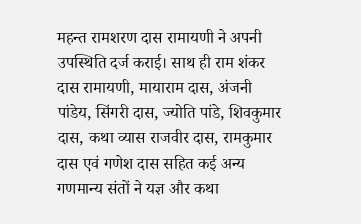महन्त रामशरण दास रामायणी ने अपनी उपस्थिति दर्ज कराई। साथ ही राम शंकर दास रामायणी, मायाराम दास, अंजनी पांडेय, सिंगरी दास, ज्योति पांडे, शिवकुमार दास, कथा व्यास राजवीर दास, रामकुमार दास एवं गणेश दास सहित कई अन्य गणमान्य संतों ने यज्ञ और कथा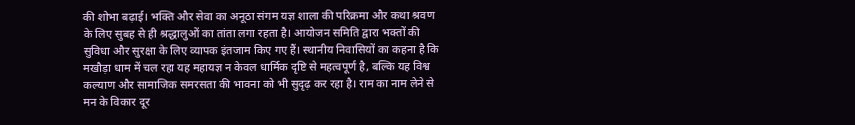की शोभा बढ़ाई। भक्ति और सेवा का अनूठा संगम यज्ञ शाला की परिक्रमा और कथा श्रवण के लिए सुबह से ही श्रद्धालुओं का तांता लगा रहता है। आयोजन समिति द्वारा भक्तों की सुविधा और सुरक्षा के लिए व्यापक इंतजाम किए गए हैं। स्थानीय निवासियों का कहना है कि मखौड़ा धाम में चल रहा यह महायज्ञ न केवल धार्मिक दृष्टि से महत्वपूर्ण है, बल्कि यह विश्व कल्याण और सामाजिक समरसता की भावना को भी सुदृढ़ कर रहा है। राम का नाम लेने से मन के विकार दूर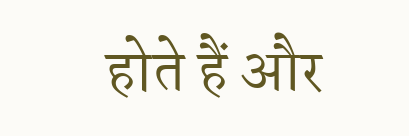होते हैं और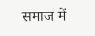समाज में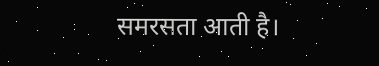समरसता आती है।